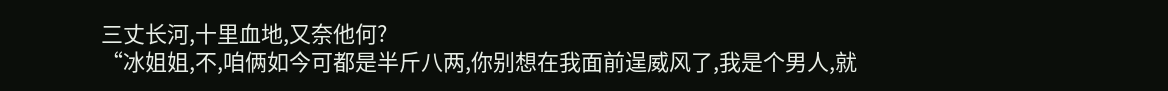三丈长河,十里血地,又奈他何?
“冰姐姐,不,咱俩如今可都是半斤八两,你别想在我面前逞威风了,我是个男人,就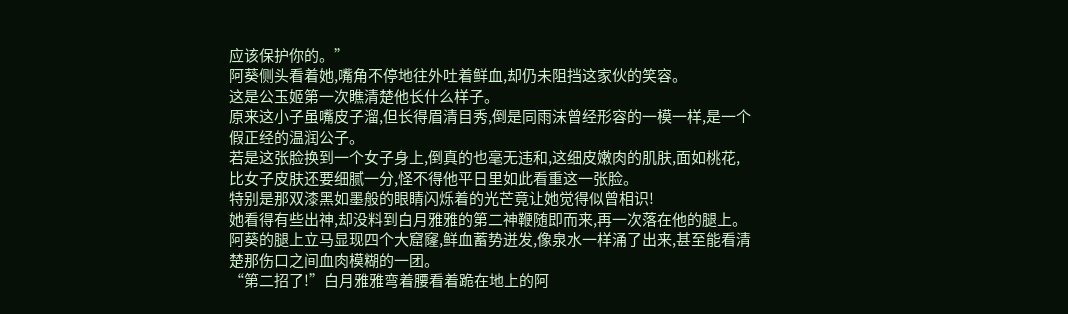应该保护你的。”
阿葵侧头看着她,嘴角不停地往外吐着鲜血,却仍未阻挡这家伙的笑容。
这是公玉姬第一次瞧清楚他长什么样子。
原来这小子虽嘴皮子溜,但长得眉清目秀,倒是同雨沫曾经形容的一模一样,是一个假正经的温润公子。
若是这张脸换到一个女子身上,倒真的也毫无违和,这细皮嫩肉的肌肤,面如桃花,比女子皮肤还要细腻一分,怪不得他平日里如此看重这一张脸。
特别是那双漆黑如墨般的眼睛闪烁着的光芒竟让她觉得似曾相识!
她看得有些出神,却没料到白月雅雅的第二神鞭随即而来,再一次落在他的腿上。
阿葵的腿上立马显现四个大窟窿,鲜血蓄势迸发,像泉水一样涌了出来,甚至能看清楚那伤口之间血肉模糊的一团。
“第二招了!”白月雅雅弯着腰看着跪在地上的阿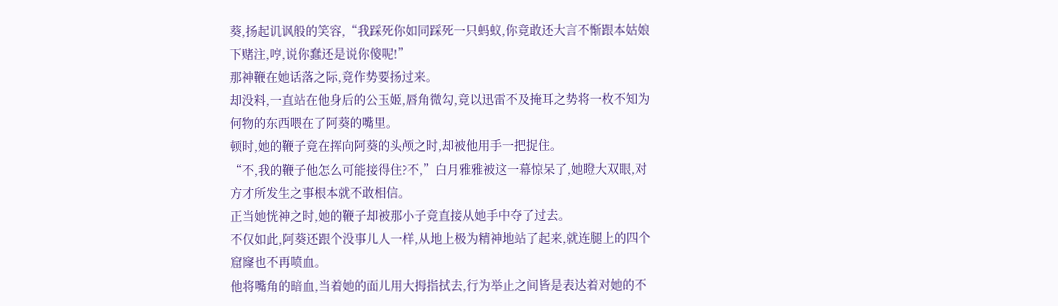葵,扬起讥讽般的笑容,“我踩死你如同踩死一只蚂蚁,你竟敢还大言不惭跟本姑娘下赌注,哼,说你蠢还是说你傻呢!”
那神鞭在她话落之际,竟作势要扬过来。
却没料,一直站在他身后的公玉姬,唇角微勾,竟以迅雷不及掩耳之势将一枚不知为何物的东西喂在了阿葵的嘴里。
顿时,她的鞭子竟在挥向阿葵的头颅之时,却被他用手一把捉住。
“不,我的鞭子他怎么可能接得住?不,”白月雅雅被这一幕惊呆了,她瞪大双眼,对方才所发生之事根本就不敢相信。
正当她恍神之时,她的鞭子却被那小子竟直接从她手中夺了过去。
不仅如此,阿葵还跟个没事儿人一样,从地上极为精神地站了起来,就连腿上的四个窟窿也不再喷血。
他将嘴角的暗血,当着她的面儿用大拇指拭去,行为举止之间皆是表达着对她的不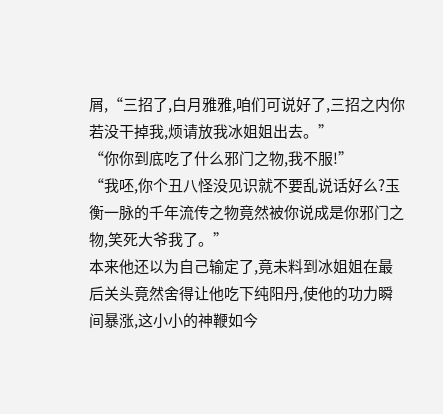屑,“三招了,白月雅雅,咱们可说好了,三招之内你若没干掉我,烦请放我冰姐姐出去。”
“你你到底吃了什么邪门之物,我不服!”
“我呸,你个丑八怪没见识就不要乱说话好么?玉衡一脉的千年流传之物竟然被你说成是你邪门之物,笑死大爷我了。”
本来他还以为自己输定了,竟未料到冰姐姐在最后关头竟然舍得让他吃下纯阳丹,使他的功力瞬间暴涨,这小小的神鞭如今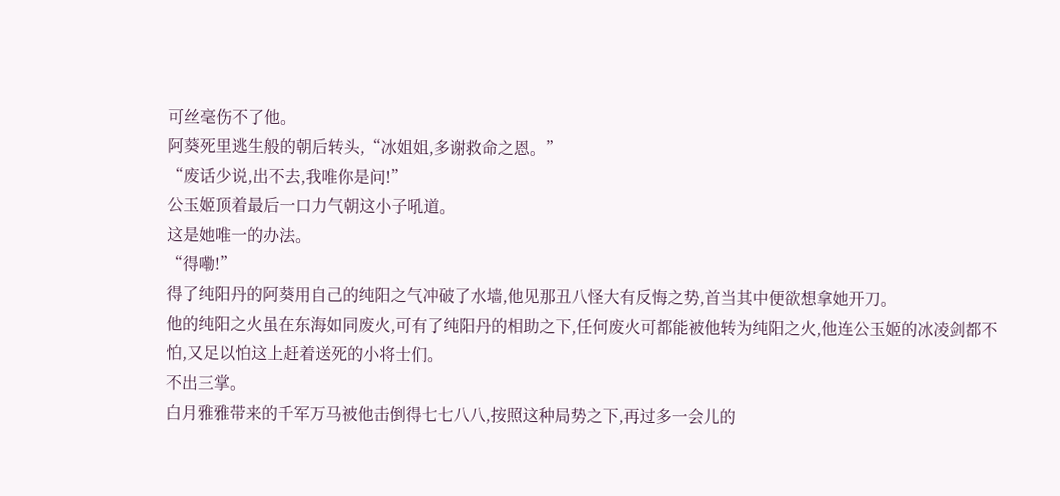可丝毫伤不了他。
阿葵死里逃生般的朝后转头,“冰姐姐,多谢救命之恩。”
“废话少说,出不去,我唯你是问!”
公玉姬顶着最后一口力气朝这小子吼道。
这是她唯一的办法。
“得嘞!”
得了纯阳丹的阿葵用自己的纯阳之气冲破了水墙,他见那丑八怪大有反悔之势,首当其中便欲想拿她开刀。
他的纯阳之火虽在东海如同废火,可有了纯阳丹的相助之下,任何废火可都能被他转为纯阳之火,他连公玉姬的冰凌剑都不怕,又足以怕这上赶着送死的小将士们。
不出三掌。
白月雅雅带来的千军万马被他击倒得七七八八,按照这种局势之下,再过多一会儿的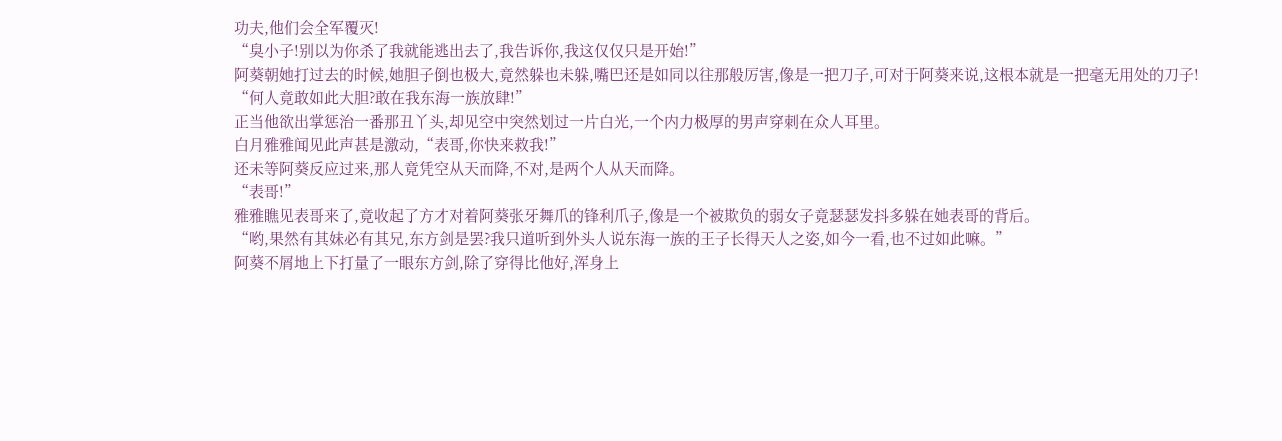功夫,他们会全军覆灭!
“臭小子!别以为你杀了我就能逃出去了,我告诉你,我这仅仅只是开始!”
阿葵朝她打过去的时候,她胆子倒也极大,竟然躲也未躲,嘴巴还是如同以往那般厉害,像是一把刀子,可对于阿葵来说,这根本就是一把毫无用处的刀子!
“何人竟敢如此大胆?敢在我东海一族放肆!”
正当他欲出掌惩治一番那丑丫头,却见空中突然划过一片白光,一个内力极厚的男声穿刺在众人耳里。
白月雅雅闻见此声甚是激动,“表哥,你快来救我!”
还未等阿葵反应过来,那人竟凭空从天而降,不对,是两个人从天而降。
“表哥!”
雅雅瞧见表哥来了,竟收起了方才对着阿葵张牙舞爪的锋利爪子,像是一个被欺负的弱女子竟瑟瑟发抖多躲在她表哥的背后。
“哟,果然有其妹必有其兄,东方剑是罢?我只道听到外头人说东海一族的王子长得天人之姿,如今一看,也不过如此嘛。”
阿葵不屑地上下打量了一眼东方剑,除了穿得比他好,浑身上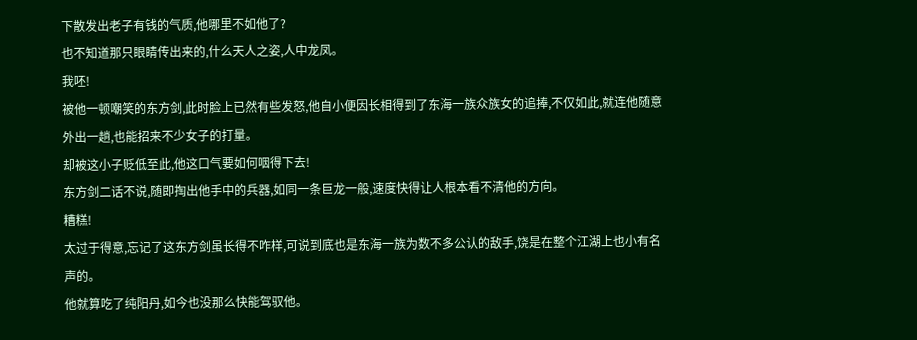下散发出老子有钱的气质,他哪里不如他了?
也不知道那只眼睛传出来的,什么天人之姿,人中龙凤。
我呸!
被他一顿嘲笑的东方剑,此时脸上已然有些发怒,他自小便因长相得到了东海一族众族女的追捧,不仅如此,就连他随意外出一趟,也能招来不少女子的打量。
却被这小子贬低至此,他这口气要如何咽得下去!
东方剑二话不说,随即掏出他手中的兵器,如同一条巨龙一般,速度快得让人根本看不清他的方向。
糟糕!
太过于得意,忘记了这东方剑虽长得不咋样,可说到底也是东海一族为数不多公认的敌手,饶是在整个江湖上也小有名声的。
他就算吃了纯阳丹,如今也没那么快能驾驭他。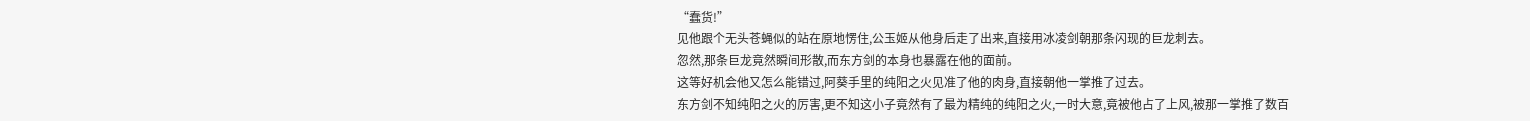“蠢货!”
见他跟个无头苍蝇似的站在原地愣住,公玉姬从他身后走了出来,直接用冰凌剑朝那条闪现的巨龙刺去。
忽然,那条巨龙竟然瞬间形散,而东方剑的本身也暴露在他的面前。
这等好机会他又怎么能错过,阿葵手里的纯阳之火见准了他的肉身,直接朝他一掌推了过去。
东方剑不知纯阳之火的厉害,更不知这小子竟然有了最为精纯的纯阳之火,一时大意,竟被他占了上风,被那一掌推了数百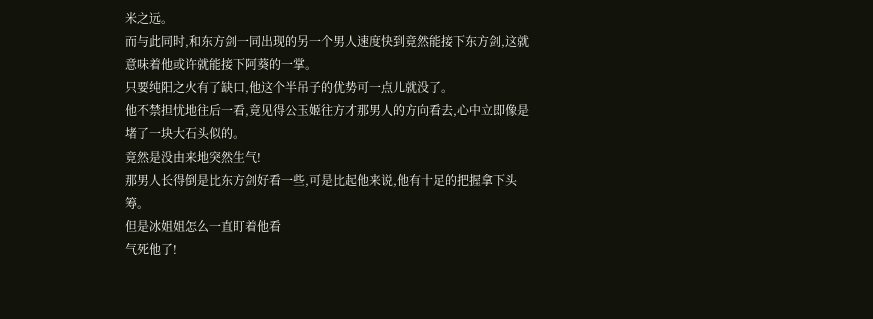米之远。
而与此同时,和东方剑一同出现的另一个男人速度快到竟然能接下东方剑,这就意味着他或许就能接下阿葵的一掌。
只要纯阳之火有了缺口,他这个半吊子的优势可一点儿就没了。
他不禁担忧地往后一看,竟见得公玉姬往方才那男人的方向看去,心中立即像是堵了一块大石头似的。
竟然是没由来地突然生气!
那男人长得倒是比东方剑好看一些,可是比起他来说,他有十足的把握拿下头筹。
但是冰姐姐怎么一直盯着他看
气死他了!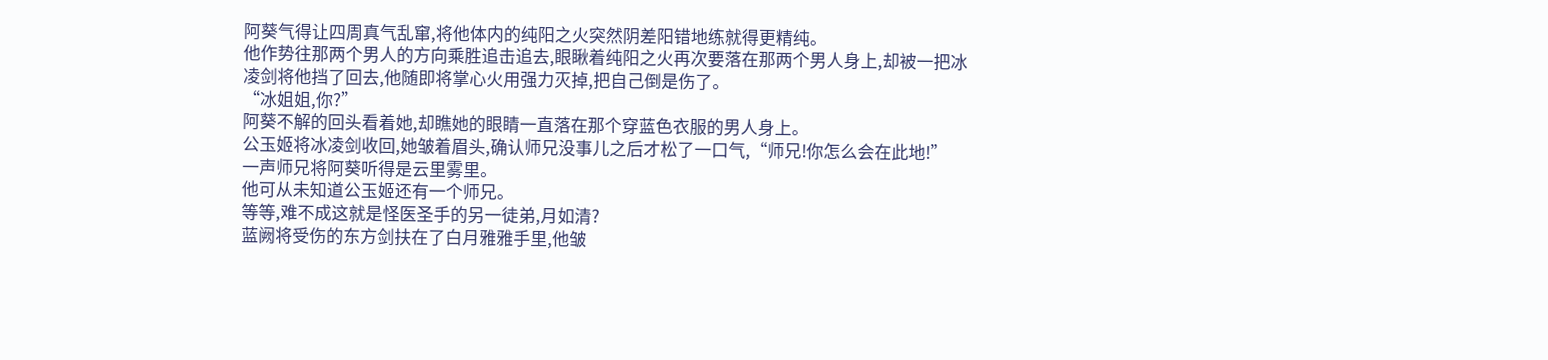阿葵气得让四周真气乱窜,将他体内的纯阳之火突然阴差阳错地练就得更精纯。
他作势往那两个男人的方向乘胜追击追去,眼瞅着纯阳之火再次要落在那两个男人身上,却被一把冰凌剑将他挡了回去,他随即将掌心火用强力灭掉,把自己倒是伤了。
“冰姐姐,你?”
阿葵不解的回头看着她,却瞧她的眼睛一直落在那个穿蓝色衣服的男人身上。
公玉姬将冰凌剑收回,她皱着眉头,确认师兄没事儿之后才松了一口气,“师兄!你怎么会在此地!”
一声师兄将阿葵听得是云里雾里。
他可从未知道公玉姬还有一个师兄。
等等,难不成这就是怪医圣手的另一徒弟,月如清?
蓝阙将受伤的东方剑扶在了白月雅雅手里,他皱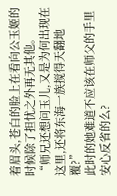着眉头,苍白的脸上在看向公玉姬的时候除了担忧之外再无其他。
“师兄还想问玉儿,又是为何出现在这里,还将东海一族搅得天翻地覆?”
此时的她难道不应该在师父的手里安心反省的么?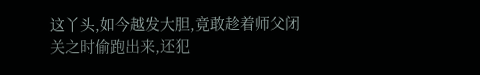这丫头,如今越发大胆,竟敢趁着师父闭关之时偷跑出来,还犯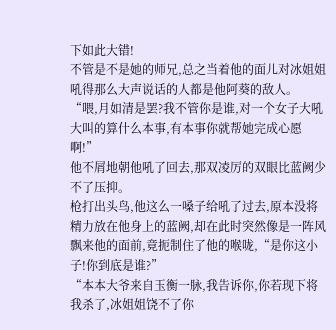下如此大错!
不管是不是她的师兄,总之当着他的面儿对冰姐姐吼得那么大声说话的人都是他阿葵的敌人。
“喂,月如清是罢?我不管你是谁,对一个女子大吼大叫的算什么本事,有本事你就帮她完成心愿啊!”
他不屑地朝他吼了回去,那双凌厉的双眼比蓝阙少不了压抑。
枪打出头鸟,他这么一嗓子给吼了过去,原本没将精力放在他身上的蓝阙,却在此时突然像是一阵风飘来他的面前,竟扼制住了他的喉咙,“是你这小子!你到底是谁?”
“本本大爷来自玉衡一脉,我告诉你,你若现下将我杀了,冰姐姐饶不了你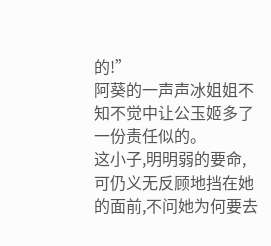的!”
阿葵的一声声冰姐姐不知不觉中让公玉姬多了一份责任似的。
这小子,明明弱的要命,可仍义无反顾地挡在她的面前,不问她为何要去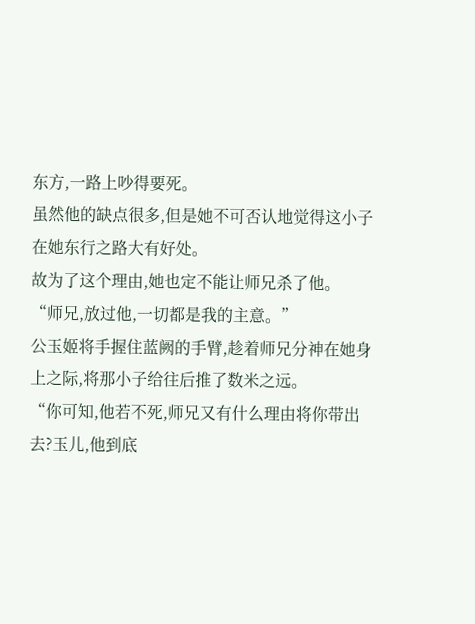东方,一路上吵得要死。
虽然他的缺点很多,但是她不可否认地觉得这小子在她东行之路大有好处。
故为了这个理由,她也定不能让师兄杀了他。
“师兄,放过他,一切都是我的主意。”
公玉姬将手握住蓝阙的手臂,趁着师兄分神在她身上之际,将那小子给往后推了数米之远。
“你可知,他若不死,师兄又有什么理由将你带出去?玉儿,他到底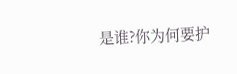是谁?你为何要护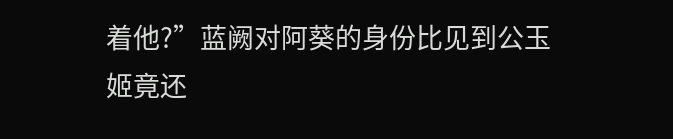着他?”蓝阙对阿葵的身份比见到公玉姬竟还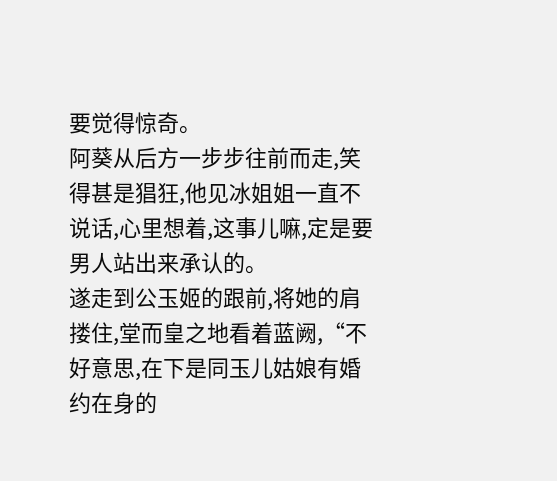要觉得惊奇。
阿葵从后方一步步往前而走,笑得甚是猖狂,他见冰姐姐一直不说话,心里想着,这事儿嘛,定是要男人站出来承认的。
遂走到公玉姬的跟前,将她的肩搂住,堂而皇之地看着蓝阙,“不好意思,在下是同玉儿姑娘有婚约在身的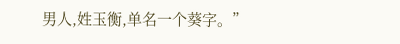男人,姓玉衡,单名一个葵字。”